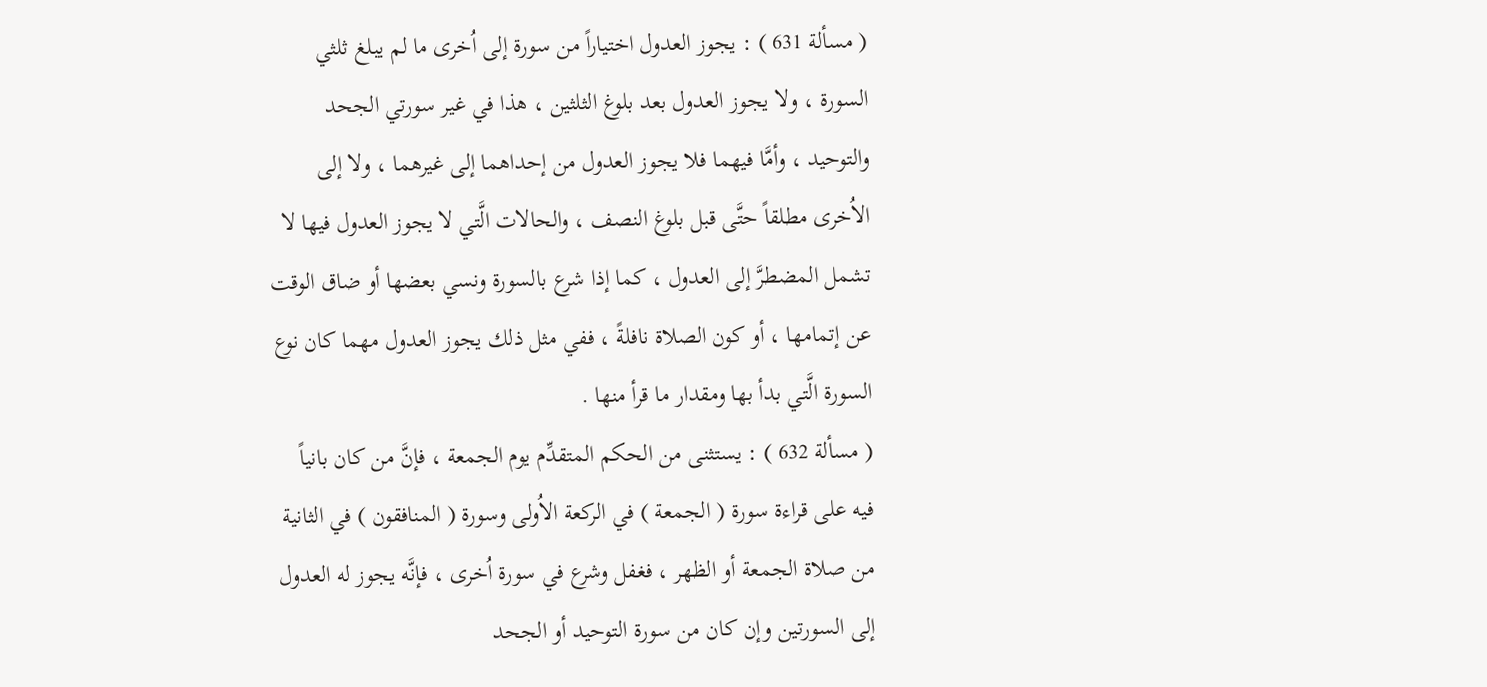( مسألة 631 ) : يجوز العدول اختياراً من سورة إلى اُخرى ما لم يبلغ ثلثي
السورة ، ولا يجوز العدول بعد بلوغ الثلثين ، هذا في غير سورتي الجحد
والتوحيد ، وأمَّا فيهما فلا يجوز العدول من إحداهما إلى غيرهما ، ولا إلى
الاُخرى مطلقاً حتَّى قبل بلوغ النصف ، والحالات الَّتي لا يجوز العدول فيها لا
تشمل المضطرَّ إلى العدول ، كما إذا شرع بالسورة ونسي بعضها أو ضاق الوقت
عن إتمامها ، أو كون الصلاة نافلةً ، ففي مثل ذلك يجوز العدول مهما كان نوع
السورة الَّتي بدأ بها ومقدار ما قرأ منها .
( مسألة 632 ) : يستثنى من الحكم المتقدِّم يوم الجمعة ، فإنَّ من كان بانياً
فيه على قراءة سورة ( الجمعة ) في الركعة الاُولى وسورة ( المنافقون ) في الثانية
من صلاة الجمعة أو الظهر ، فغفل وشرع في سورة اُخرى ، فإنَّه يجوز له العدول
إلى السورتين وإن كان من سورة التوحيد أو الجحد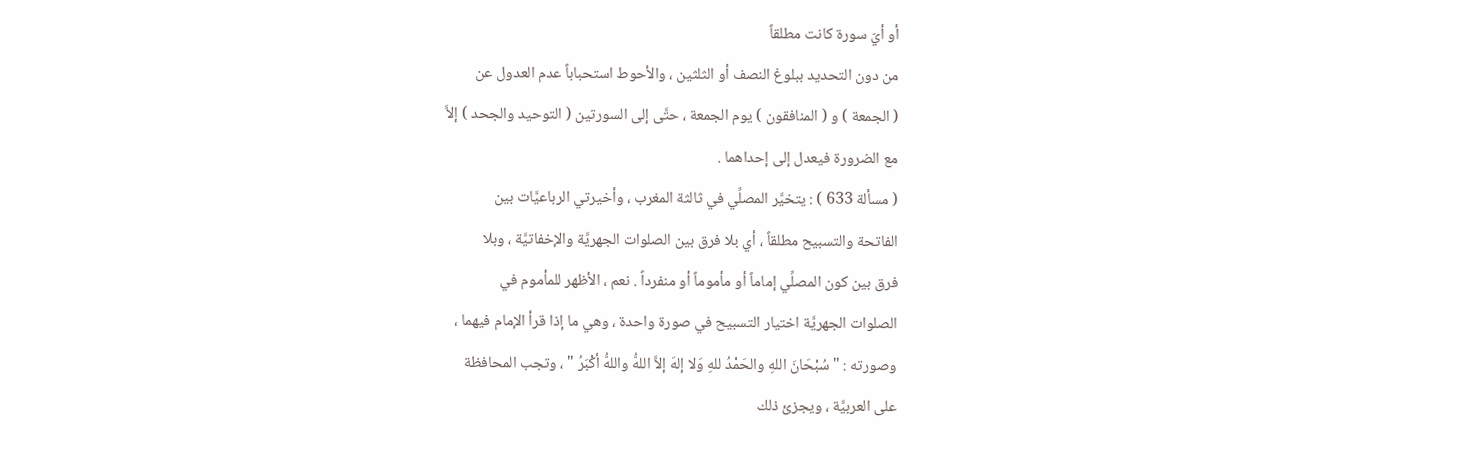أو أيّ سورة كانت مطلقاً
من دون التحديد ببلوغ النصف أو الثلثين ، والأحوط استحباباً عدم العدول عن
( الجمعة ) و ( المنافقون ) يوم الجمعة ، حتَّى إلى السورتين ( التوحيد والجحد ) إلاَّ
مع الضرورة فيعدل إلى إحداهما .
( مسألة 633 ) : يتخيَّر المصلِّي في ثالثة المغرب ، وأخيرتي الرباعيَّات بين
الفاتحة والتسبيح مطلقاً ، أي بلا فرق بين الصلوات الجهريَّة والإخفاتيَّة ، وبلا
فرق بين كون المصلِّي إماماً أو مأموماً أو منفرداً . نعم ، الأظهر للمأموم في
الصلوات الجهريَّة اختيار التسبيح في صورة واحدة ، وهي ما إذا قرأ الإمام فيهما ،
وصورته : " سُبْحَانَ اللهِ والحَمْدُ للهِ وَلا إلهَ إلاَّ اللهُّ واللهُّ أكْبَرُ " ، وتجب المحافظة
على العربيَّة ، ويجزئ ذلك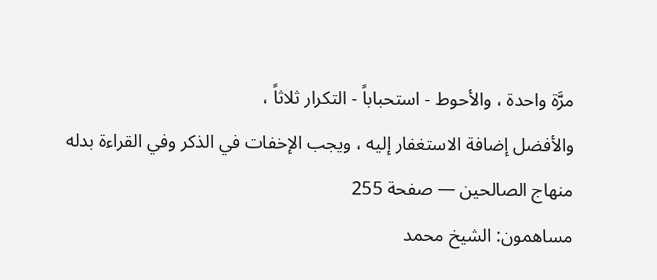مرَّة واحدة ، والأحوط - استحباباً - التكرار ثلاثاً ،
والأفضل إضافة الاستغفار إليه ، ويجب الإخفات في الذكر وفي القراءة بدله
منهاج الصالحين — صفحة 255
مساهمون: الشيخ محمد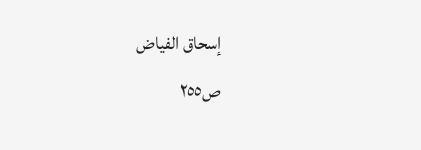إسحاق الفياض
ص٢٥٥